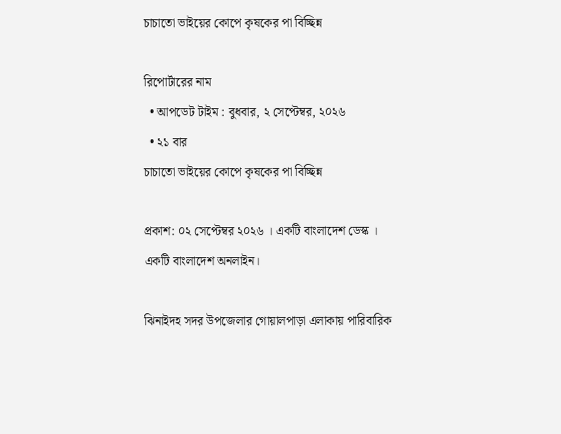চাচাতো ভাইয়ের কোপে কৃষকের পা বিচ্ছিন্ন

রিপোর্টারের নাম
  • আপডেট টাইম : বুধবার, ২ সেপ্টেম্বর, ২০২৬
  • ২১ বার
চাচাতো ভাইয়ের কোপে কৃষকের পা বিচ্ছিন্ন

প্রকাশ: ০২ সেপ্টেম্বর ২০২৬ । একটি বাংলাদেশ ডেস্ক । একটি বাংলাদেশ অনলাইন।

ঝিনাইদহ সদর উপজেলার গোয়ালপাড়া এলাকায় পারিবারিক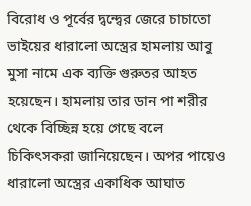বিরোধ ও পূর্বের দ্বন্দ্বের জেরে চাচাতো ভাইয়ের ধারালো অস্ত্রের হামলায় আবু মুসা নামে এক ব্যক্তি গুরুতর আহত হয়েছেন। হামলায় তার ডান পা শরীর থেকে বিচ্ছিন্ন হয়ে গেছে বলে চিকিৎসকরা জানিয়েছেন। অপর পায়েও ধারালো অস্ত্রের একাধিক আঘাত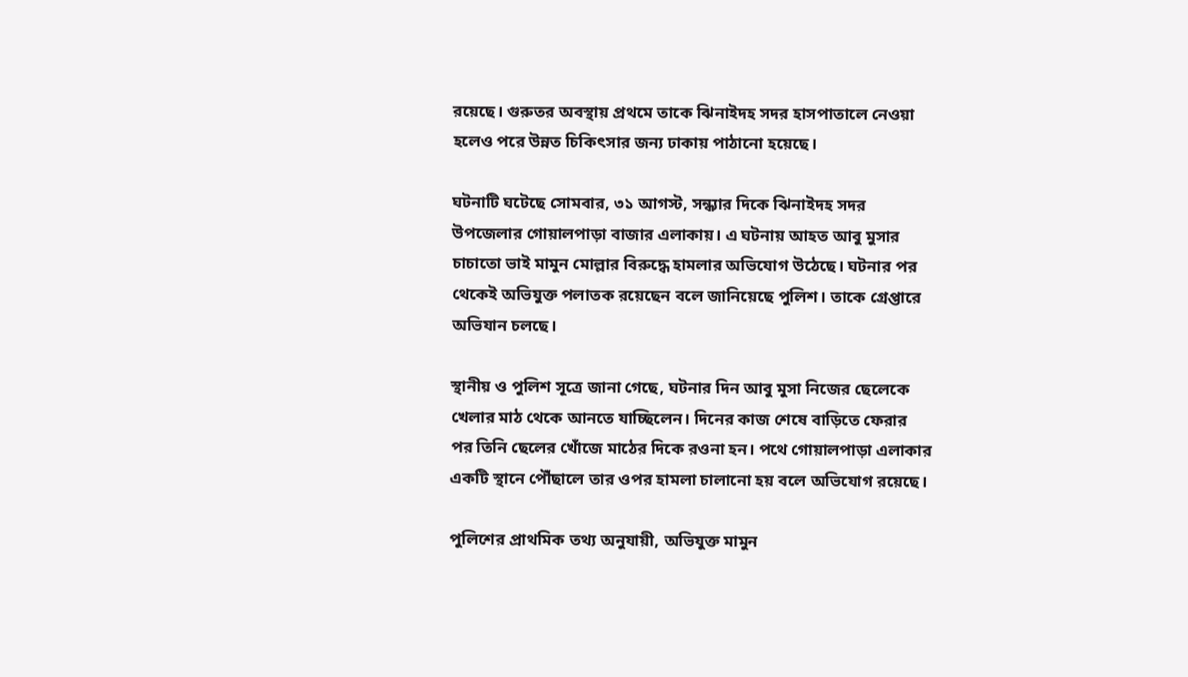রয়েছে। গুরুতর অবস্থায় প্রথমে তাকে ঝিনাইদহ সদর হাসপাতালে নেওয়া হলেও পরে উন্নত চিকিৎসার জন্য ঢাকায় পাঠানো হয়েছে।

ঘটনাটি ঘটেছে সোমবার, ৩১ আগস্ট, সন্ধ্যার দিকে ঝিনাইদহ সদর উপজেলার গোয়ালপাড়া বাজার এলাকায়। এ ঘটনায় আহত আবু মুসার চাচাতো ভাই মামুন মোল্লার বিরুদ্ধে হামলার অভিযোগ উঠেছে। ঘটনার পর থেকেই অভিযুক্ত পলাতক রয়েছেন বলে জানিয়েছে পুলিশ। তাকে গ্রেপ্তারে অভিযান চলছে।

স্থানীয় ও পুলিশ সূত্রে জানা গেছে, ঘটনার দিন আবু মুসা নিজের ছেলেকে খেলার মাঠ থেকে আনতে যাচ্ছিলেন। দিনের কাজ শেষে বাড়িতে ফেরার পর তিনি ছেলের খোঁজে মাঠের দিকে রওনা হন। পথে গোয়ালপাড়া এলাকার একটি স্থানে পৌঁছালে তার ওপর হামলা চালানো হয় বলে অভিযোগ রয়েছে।

পুলিশের প্রাথমিক তথ্য অনুযায়ী, অভিযুক্ত মামুন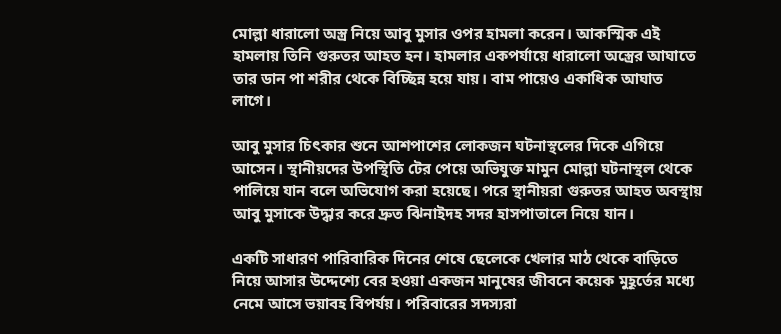মোল্লা ধারালো অস্ত্র নিয়ে আবু মুসার ওপর হামলা করেন। আকস্মিক এই হামলায় তিনি গুরুতর আহত হন। হামলার একপর্যায়ে ধারালো অস্ত্রের আঘাতে তার ডান পা শরীর থেকে বিচ্ছিন্ন হয়ে যায়। বাম পায়েও একাধিক আঘাত লাগে।

আবু মুসার চিৎকার শুনে আশপাশের লোকজন ঘটনাস্থলের দিকে এগিয়ে আসেন। স্থানীয়দের উপস্থিতি টের পেয়ে অভিযুক্ত মামুন মোল্লা ঘটনাস্থল থেকে পালিয়ে যান বলে অভিযোগ করা হয়েছে। পরে স্থানীয়রা গুরুতর আহত অবস্থায় আবু মুসাকে উদ্ধার করে দ্রুত ঝিনাইদহ সদর হাসপাতালে নিয়ে যান।

একটি সাধারণ পারিবারিক দিনের শেষে ছেলেকে খেলার মাঠ থেকে বাড়িতে নিয়ে আসার উদ্দেশ্যে বের হওয়া একজন মানুষের জীবনে কয়েক মুহূর্তের মধ্যে নেমে আসে ভয়াবহ বিপর্যয়। পরিবারের সদস্যরা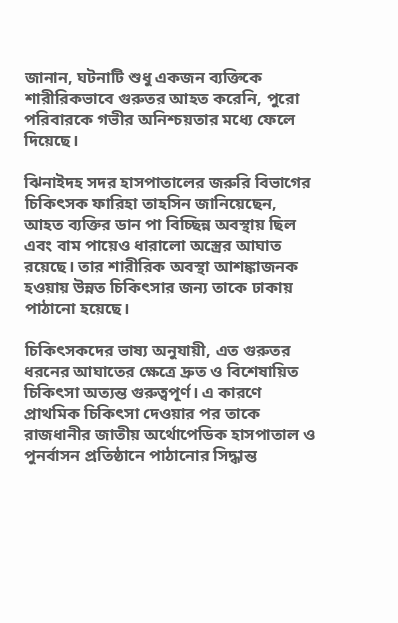জানান, ঘটনাটি শুধু একজন ব্যক্তিকে শারীরিকভাবে গুরুতর আহত করেনি, পুরো পরিবারকে গভীর অনিশ্চয়তার মধ্যে ফেলে দিয়েছে।

ঝিনাইদহ সদর হাসপাতালের জরুরি বিভাগের চিকিৎসক ফারিহা তাহসিন জানিয়েছেন, আহত ব্যক্তির ডান পা বিচ্ছিন্ন অবস্থায় ছিল এবং বাম পায়েও ধারালো অস্ত্রের আঘাত রয়েছে। তার শারীরিক অবস্থা আশঙ্কাজনক হওয়ায় উন্নত চিকিৎসার জন্য তাকে ঢাকায় পাঠানো হয়েছে।

চিকিৎসকদের ভাষ্য অনুযায়ী, এত গুরুতর ধরনের আঘাতের ক্ষেত্রে দ্রুত ও বিশেষায়িত চিকিৎসা অত্যন্ত গুরুত্বপূর্ণ। এ কারণে প্রাথমিক চিকিৎসা দেওয়ার পর তাকে রাজধানীর জাতীয় অর্থোপেডিক হাসপাতাল ও পুনর্বাসন প্রতিষ্ঠানে পাঠানোর সিদ্ধান্ত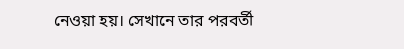নেওয়া হয়। সেখানে তার পরবর্তী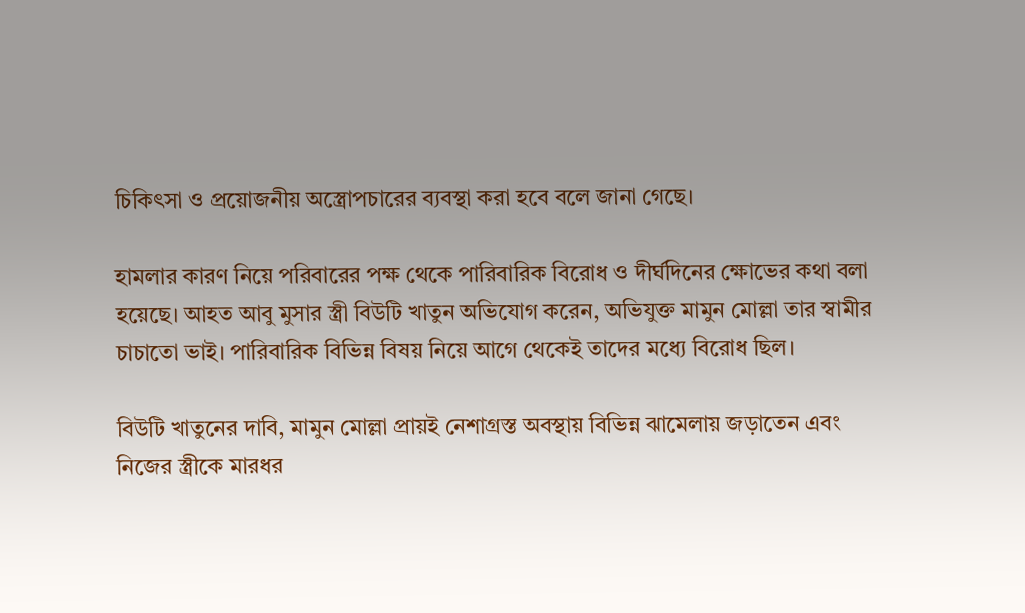চিকিৎসা ও প্রয়োজনীয় অস্ত্রোপচারের ব্যবস্থা করা হবে বলে জানা গেছে।

হামলার কারণ নিয়ে পরিবারের পক্ষ থেকে পারিবারিক বিরোধ ও দীর্ঘদিনের ক্ষোভের কথা বলা হয়েছে। আহত আবু মুসার স্ত্রী বিউটি খাতুন অভিযোগ করেন, অভিযুক্ত মামুন মোল্লা তার স্বামীর চাচাতো ভাই। পারিবারিক বিভিন্ন বিষয় নিয়ে আগে থেকেই তাদের মধ্যে বিরোধ ছিল।

বিউটি খাতুনের দাবি, মামুন মোল্লা প্রায়ই নেশাগ্রস্ত অবস্থায় বিভিন্ন ঝামেলায় জড়াতেন এবং নিজের স্ত্রীকে মারধর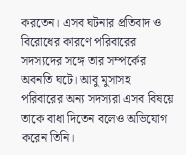করতেন। এসব ঘটনার প্রতিবাদ ও বিরোধের কারণে পরিবারের সদস্যদের সঙ্গে তার সম্পর্কের অবনতি ঘটে। আবু মুসাসহ পরিবারের অন্য সদস্যরা এসব বিষয়ে তাকে বাধা দিতেন বলেও অভিযোগ করেন তিনি।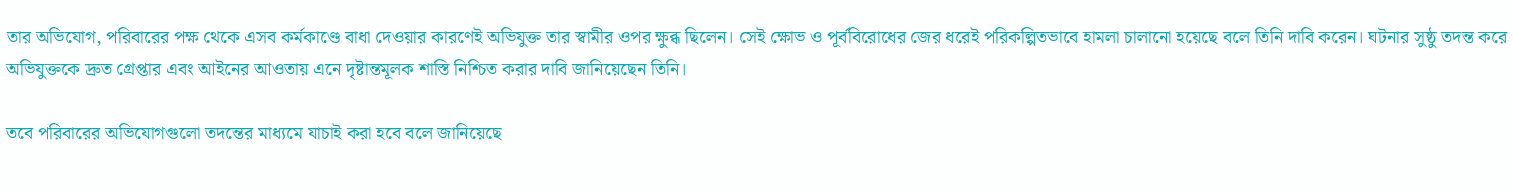তার অভিযোগ, পরিবারের পক্ষ থেকে এসব কর্মকাণ্ডে বাধা দেওয়ার কারণেই অভিযুক্ত তার স্বামীর ওপর ক্ষুব্ধ ছিলেন। সেই ক্ষোভ ও পূর্ববিরোধের জের ধরেই পরিকল্পিতভাবে হামলা চালানো হয়েছে বলে তিনি দাবি করেন। ঘটনার সুষ্ঠু তদন্ত করে অভিযুক্তকে দ্রুত গ্রেপ্তার এবং আইনের আওতায় এনে দৃষ্টান্তমূলক শাস্তি নিশ্চিত করার দাবি জানিয়েছেন তিনি।

তবে পরিবারের অভিযোগগুলো তদন্তের মাধ্যমে যাচাই করা হবে বলে জানিয়েছে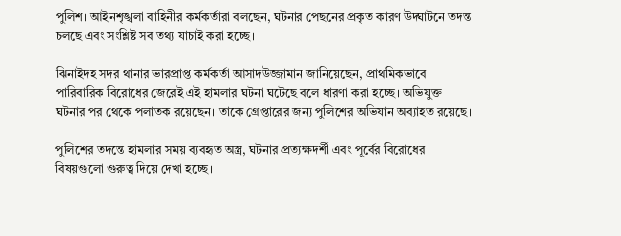পুলিশ। আইনশৃঙ্খলা বাহিনীর কর্মকর্তারা বলছেন, ঘটনার পেছনের প্রকৃত কারণ উদ্ঘাটনে তদন্ত চলছে এবং সংশ্লিষ্ট সব তথ্য যাচাই করা হচ্ছে।

ঝিনাইদহ সদর থানার ভারপ্রাপ্ত কর্মকর্তা আসাদউজ্জামান জানিয়েছেন, প্রাথমিকভাবে পারিবারিক বিরোধের জেরেই এই হামলার ঘটনা ঘটেছে বলে ধারণা করা হচ্ছে। অভিযুক্ত ঘটনার পর থেকে পলাতক রয়েছেন। তাকে গ্রেপ্তারের জন্য পুলিশের অভিযান অব্যাহত রয়েছে।

পুলিশের তদন্তে হামলার সময় ব্যবহৃত অস্ত্র, ঘটনার প্রত্যক্ষদর্শী এবং পূর্বের বিরোধের বিষয়গুলো গুরুত্ব দিয়ে দেখা হচ্ছে।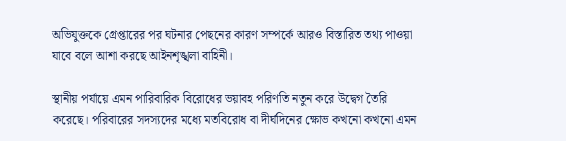অভিযুক্তকে গ্রেপ্তারের পর ঘটনার পেছনের কারণ সম্পর্কে আরও বিস্তারিত তথ্য পাওয়া যাবে বলে আশা করছে আইনশৃঙ্খলা বাহিনী।

স্থানীয় পর্যায়ে এমন পারিবারিক বিরোধের ভয়াবহ পরিণতি নতুন করে উদ্বেগ তৈরি করেছে। পরিবারের সদস্যদের মধ্যে মতবিরোধ বা দীর্ঘদিনের ক্ষোভ কখনো কখনো এমন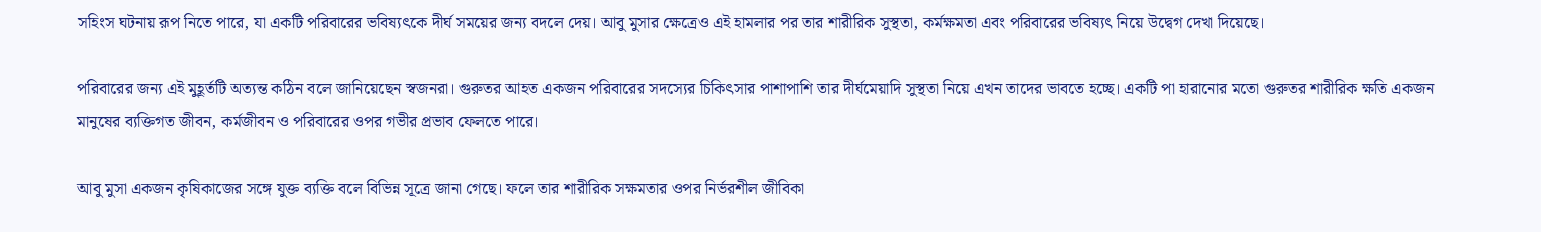সহিংস ঘটনায় রূপ নিতে পারে, যা একটি পরিবারের ভবিষ্যৎকে দীর্ঘ সময়ের জন্য বদলে দেয়। আবু মুসার ক্ষেত্রেও এই হামলার পর তার শারীরিক সুস্থতা, কর্মক্ষমতা এবং পরিবারের ভবিষ্যৎ নিয়ে উদ্বেগ দেখা দিয়েছে।

পরিবারের জন্য এই মুহূর্তটি অত্যন্ত কঠিন বলে জানিয়েছেন স্বজনরা। গুরুতর আহত একজন পরিবারের সদস্যের চিকিৎসার পাশাপাশি তার দীর্ঘমেয়াদি সুস্থতা নিয়ে এখন তাদের ভাবতে হচ্ছে। একটি পা হারানোর মতো গুরুতর শারীরিক ক্ষতি একজন মানুষের ব্যক্তিগত জীবন, কর্মজীবন ও পরিবারের ওপর গভীর প্রভাব ফেলতে পারে।

আবু মুসা একজন কৃষিকাজের সঙ্গে যুক্ত ব্যক্তি বলে বিভিন্ন সূত্রে জানা গেছে। ফলে তার শারীরিক সক্ষমতার ওপর নির্ভরশীল জীবিকা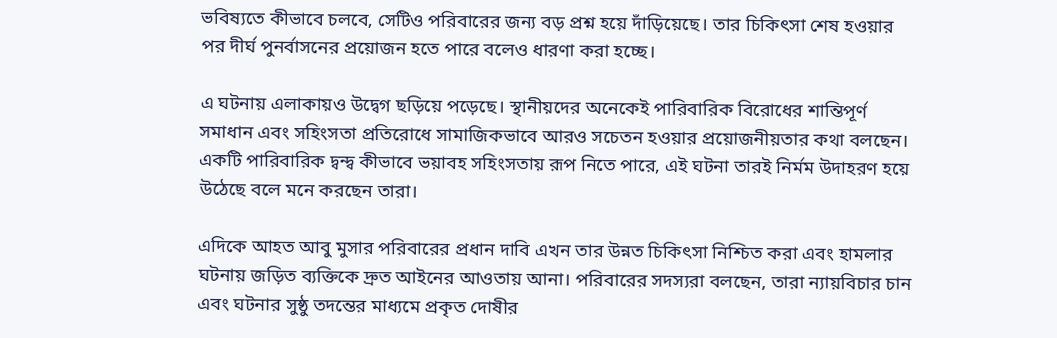ভবিষ্যতে কীভাবে চলবে, সেটিও পরিবারের জন্য বড় প্রশ্ন হয়ে দাঁড়িয়েছে। তার চিকিৎসা শেষ হওয়ার পর দীর্ঘ পুনর্বাসনের প্রয়োজন হতে পারে বলেও ধারণা করা হচ্ছে।

এ ঘটনায় এলাকায়ও উদ্বেগ ছড়িয়ে পড়েছে। স্থানীয়দের অনেকেই পারিবারিক বিরোধের শান্তিপূর্ণ সমাধান এবং সহিংসতা প্রতিরোধে সামাজিকভাবে আরও সচেতন হওয়ার প্রয়োজনীয়তার কথা বলছেন। একটি পারিবারিক দ্বন্দ্ব কীভাবে ভয়াবহ সহিংসতায় রূপ নিতে পারে, এই ঘটনা তারই নির্মম উদাহরণ হয়ে উঠেছে বলে মনে করছেন তারা।

এদিকে আহত আবু মুসার পরিবারের প্রধান দাবি এখন তার উন্নত চিকিৎসা নিশ্চিত করা এবং হামলার ঘটনায় জড়িত ব্যক্তিকে দ্রুত আইনের আওতায় আনা। পরিবারের সদস্যরা বলছেন, তারা ন্যায়বিচার চান এবং ঘটনার সুষ্ঠু তদন্তের মাধ্যমে প্রকৃত দোষীর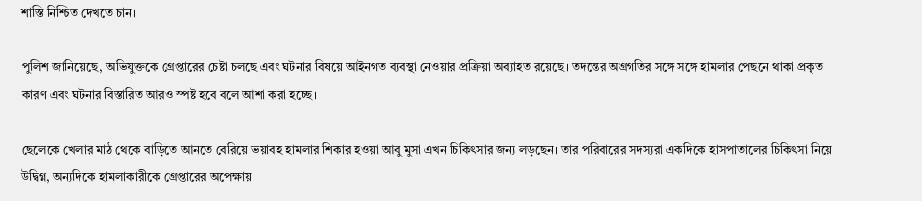শাস্তি নিশ্চিত দেখতে চান।

পুলিশ জানিয়েছে, অভিযুক্তকে গ্রেপ্তারের চেষ্টা চলছে এবং ঘটনার বিষয়ে আইনগত ব্যবস্থা নেওয়ার প্রক্রিয়া অব্যাহত রয়েছে। তদন্তের অগ্রগতির সঙ্গে সঙ্গে হামলার পেছনে থাকা প্রকৃত কারণ এবং ঘটনার বিস্তারিত আরও স্পষ্ট হবে বলে আশা করা হচ্ছে।

ছেলেকে খেলার মাঠ থেকে বাড়িতে আনতে বেরিয়ে ভয়াবহ হামলার শিকার হওয়া আবু মুসা এখন চিকিৎসার জন্য লড়ছেন। তার পরিবারের সদস্যরা একদিকে হাসপাতালের চিকিৎসা নিয়ে উদ্বিগ্ন, অন্যদিকে হামলাকারীকে গ্রেপ্তারের অপেক্ষায়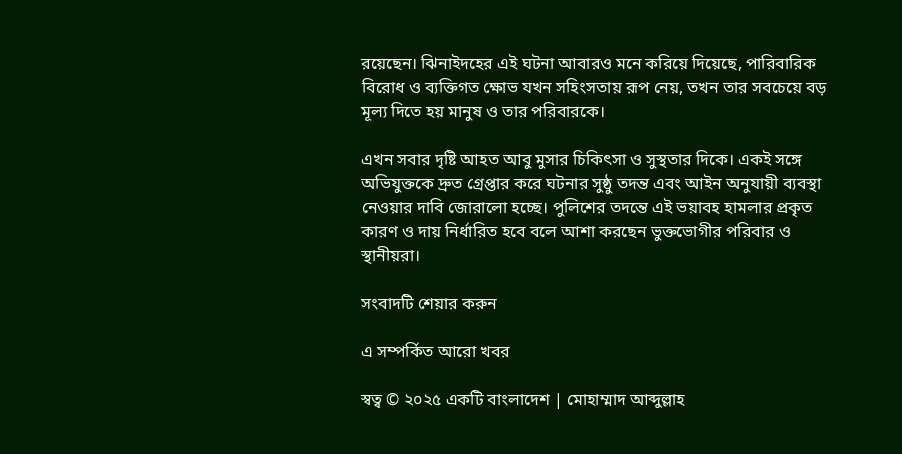রয়েছেন। ঝিনাইদহের এই ঘটনা আবারও মনে করিয়ে দিয়েছে, পারিবারিক বিরোধ ও ব্যক্তিগত ক্ষোভ যখন সহিংসতায় রূপ নেয়, তখন তার সবচেয়ে বড় মূল্য দিতে হয় মানুষ ও তার পরিবারকে।

এখন সবার দৃষ্টি আহত আবু মুসার চিকিৎসা ও সুস্থতার দিকে। একই সঙ্গে অভিযুক্তকে দ্রুত গ্রেপ্তার করে ঘটনার সুষ্ঠু তদন্ত এবং আইন অনুযায়ী ব্যবস্থা নেওয়ার দাবি জোরালো হচ্ছে। পুলিশের তদন্তে এই ভয়াবহ হামলার প্রকৃত কারণ ও দায় নির্ধারিত হবে বলে আশা করছেন ভুক্তভোগীর পরিবার ও স্থানীয়রা।

সংবাদটি শেয়ার করুন

এ সম্পর্কিত আরো খবর

স্বত্ব © ২০২৫ একটি বাংলাদেশ | মোহাম্মাদ আব্দুল্লাহ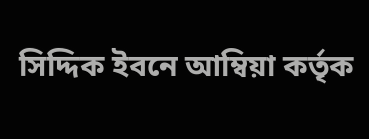সিদ্দিক ইবনে আম্বিয়া কর্তৃক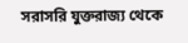সরাসরি যুক্তরাজ্য থেকে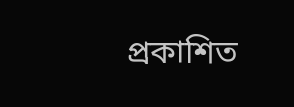প্রকাশিত